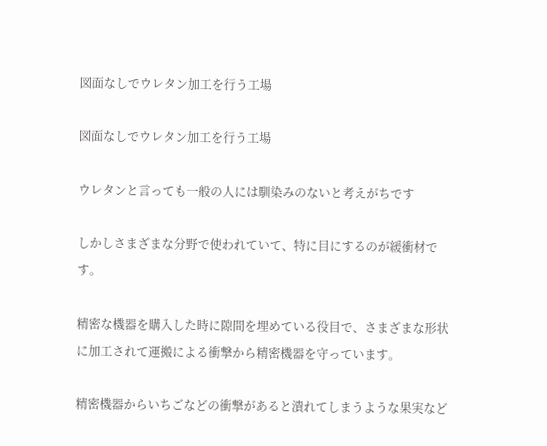図面なしでウレタン加工を行う工場

図面なしでウレタン加工を行う工場

ウレタンと言っても一般の人には馴染みのないと考えがちです

しかしさまざまな分野で使われていて、特に目にするのが緩衝材です。

精密な機器を購入した時に隙間を埋めている役目で、さまざまな形状に加工されて運搬による衝撃から精密機器を守っています。

精密機器からいちごなどの衝撃があると潰れてしまうような果実など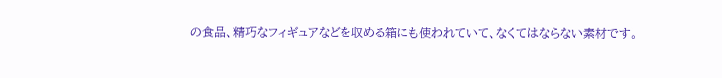の食品、精巧なフィギュアなどを収める箱にも使われていて、なくてはならない素材です。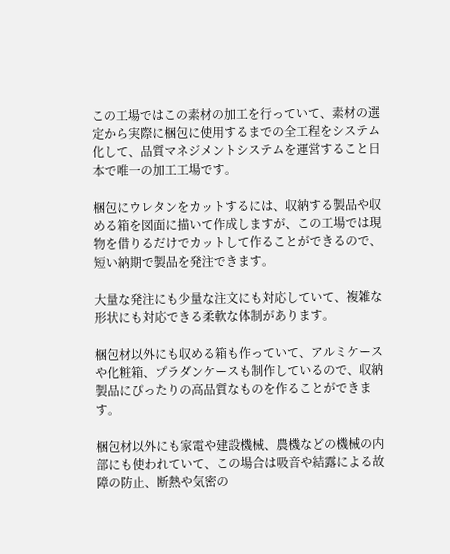この工場ではこの素材の加工を行っていて、素材の選定から実際に梱包に使用するまでの全工程をシステム化して、品質マネジメントシステムを運営すること日本で唯一の加工工場です。

梱包にウレタンをカットするには、収納する製品や収める箱を図面に描いて作成しますが、この工場では現物を借りるだけでカットして作ることができるので、短い納期で製品を発注できます。

大量な発注にも少量な注文にも対応していて、複雑な形状にも対応できる柔軟な体制があります。

梱包材以外にも収める箱も作っていて、アルミケースや化粧箱、プラダンケースも制作しているので、収納製品にぴったりの高品質なものを作ることができます。

梱包材以外にも家電や建設機械、農機などの機械の内部にも使われていて、この場合は吸音や結露による故障の防止、断熱や気密の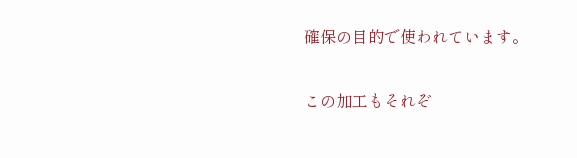確保の目的で使われています。

この加工もそれぞ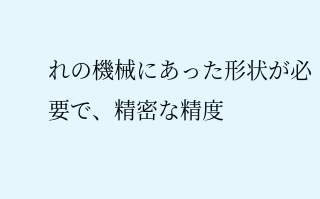れの機械にあった形状が必要で、精密な精度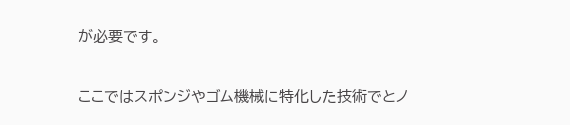が必要です。

ここではスポンジやゴム機械に特化した技術でとノ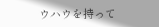ウハウを持って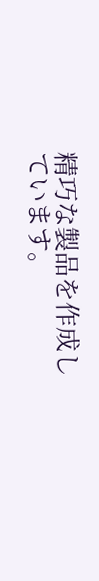精巧な製品を作成しています。